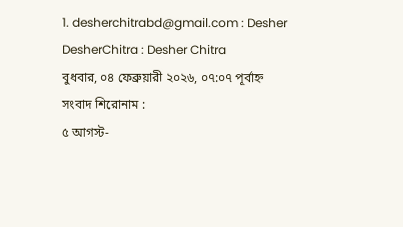1. desherchitrabd@gmail.com : Desher DesherChitra : Desher Chitra
বুধবার, ০৪ ফেব্রুয়ারী ২০২৬, ০৭:০৭ পূর্বাহ্ন
সংবাদ শিরোনাম :
৫ আগস্ট-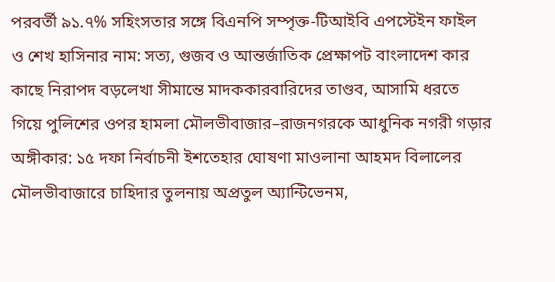পরবর্তী ৯১.৭% সহিংসতার সঙ্গে বিএনপি সম্পৃক্ত-টিআইবি এপস্টেইন ফাইল ও শেখ হাসিনার নাম: সত্য, গুজব ও আন্তর্জাতিক প্রেক্ষাপট বাংলাদেশ কার কাছে নিরাপদ বড়লেখা সীমান্তে মাদককারবারিদের তাণ্ডব, আসামি ধরতে গিয়ে পুলিশের ওপর হামলা মৌলভীবাজার–রাজনগরকে আধুনিক নগরী গড়ার অঙ্গীকার: ১৫ দফা নির্বাচনী ইশতেহার ঘোষণা মাওলানা আহমদ বিলালের মৌলভীবাজারে চাহিদার তুলনায় অপ্রতুল অ্যান্টিভেনম,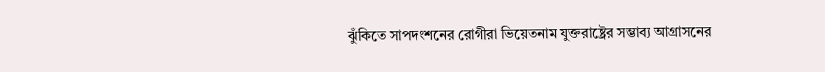ঝুঁকিতে সাপদংশনের রোগীরা ভিয়েতনাম যুক্তরাষ্ট্রের সম্ভাব্য আগ্রাসনের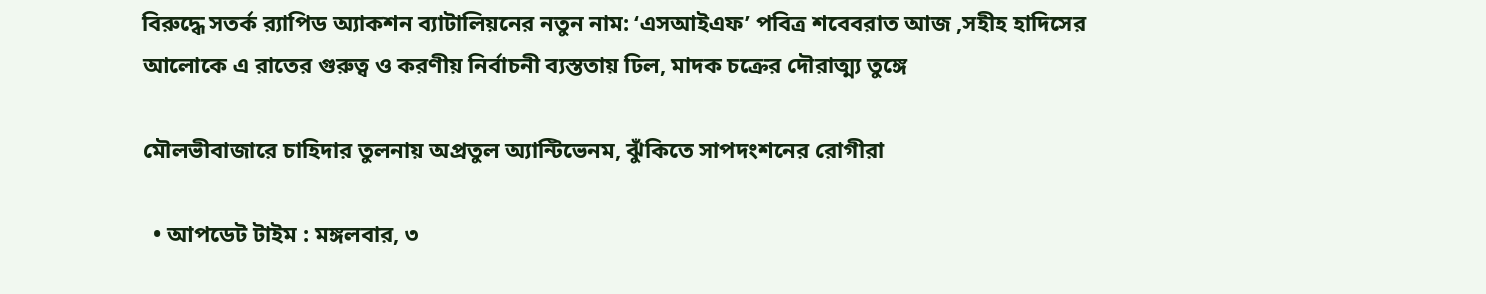বিরুদ্ধে সতর্ক র‍্যাপিড অ্যাকশন ব্যাটালিয়নের নতুন নাম: ‘এসআইএফ’ পবিত্র শবেবরাত আজ ,সহীহ হাদিসের আলোকে এ রাতের গুরুত্ব ও করণীয় নির্বাচনী ব্যস্ততায় ঢিল, মাদক চক্রের দৌরাত্ম্য তুঙ্গে

মৌলভীবাজারে চাহিদার তুলনায় অপ্রতুল অ্যান্টিভেনম, ঝুঁকিতে সাপদংশনের রোগীরা

  • আপডেট টাইম : মঙ্গলবার, ৩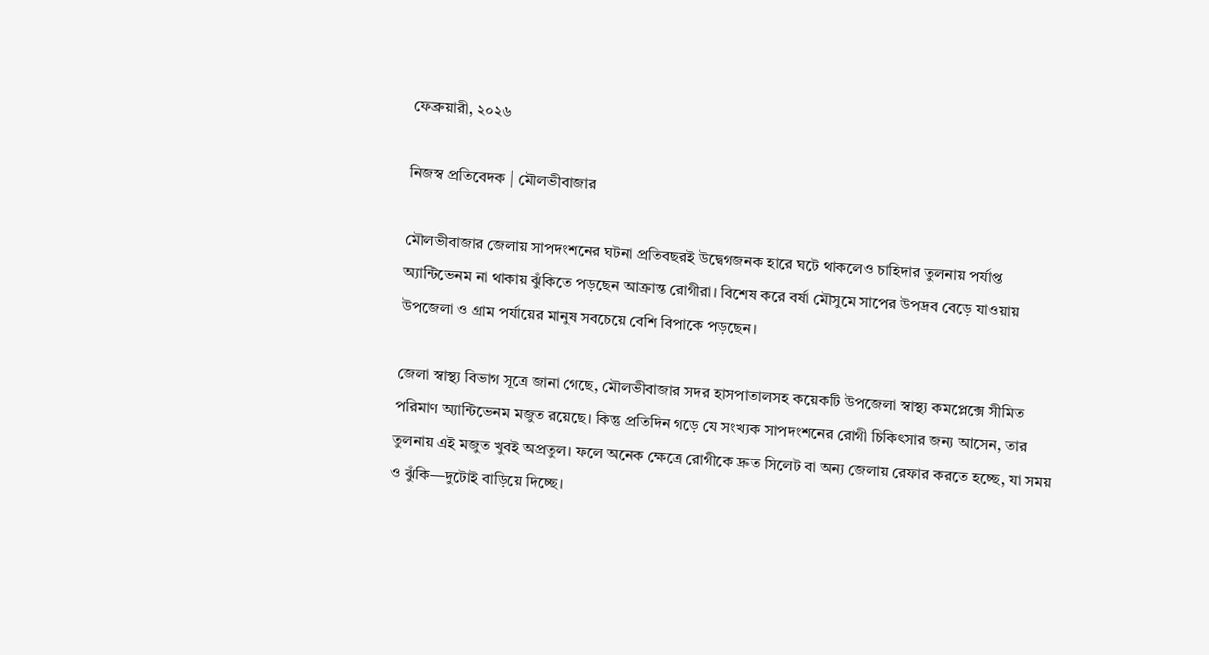ফেব্রুয়ারী, ২০২৬

নিজস্ব প্রতিবেদক | মৌলভীবাজার

মৌলভীবাজার জেলায় সাপদংশনের ঘটনা প্রতিবছরই উদ্বেগজনক হারে ঘটে থাকলেও চাহিদার তুলনায় পর্যাপ্ত অ্যান্টিভেনম না থাকায় ঝুঁকিতে পড়ছেন আক্রান্ত রোগীরা। বিশেষ করে বর্ষা মৌসুমে সাপের উপদ্রব বেড়ে যাওয়ায় উপজেলা ও গ্রাম পর্যায়ের মানুষ সবচেয়ে বেশি বিপাকে পড়ছেন।

জেলা স্বাস্থ্য বিভাগ সূত্রে জানা গেছে, মৌলভীবাজার সদর হাসপাতালসহ কয়েকটি উপজেলা স্বাস্থ্য কমপ্লেক্সে সীমিত পরিমাণ অ্যান্টিভেনম মজুত রয়েছে। কিন্তু প্রতিদিন গড়ে যে সংখ্যক সাপদংশনের রোগী চিকিৎসার জন্য আসেন, তার তুলনায় এই মজুত খুবই অপ্রতুল। ফলে অনেক ক্ষেত্রে রোগীকে দ্রুত সিলেট বা অন্য জেলায় রেফার করতে হচ্ছে, যা সময় ও ঝুঁকি—দুটোই বাড়িয়ে দিচ্ছে।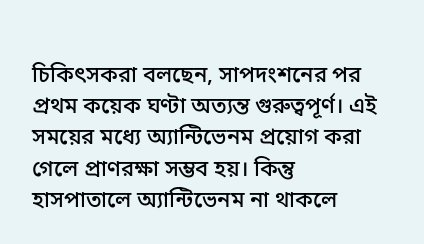চিকিৎসকরা বলছেন, সাপদংশনের পর প্রথম কয়েক ঘণ্টা অত্যন্ত গুরুত্বপূর্ণ। এই সময়ের মধ্যে অ্যান্টিভেনম প্রয়োগ করা গেলে প্রাণরক্ষা সম্ভব হয়। কিন্তু হাসপাতালে অ্যান্টিভেনম না থাকলে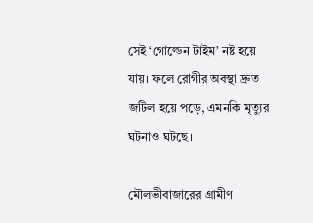সেই ‘গোল্ডেন টাইম’ নষ্ট হয়ে যায়। ফলে রোগীর অবস্থা দ্রুত জটিল হয়ে পড়ে, এমনকি মৃত্যুর ঘটনাও ঘটছে।

মৌলভীবাজারের গ্রামীণ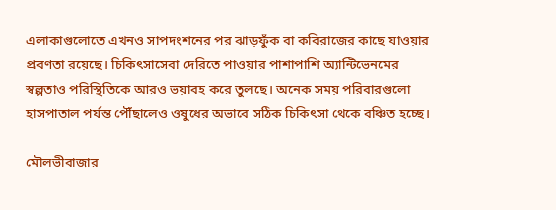এলাকাগুলোতে এখনও সাপদংশনের পর ঝাড়ফুঁক বা কবিরাজের কাছে যাওয়ার প্রবণতা রয়েছে। চিকিৎসাসেবা দেরিতে পাওয়ার পাশাপাশি অ্যান্টিভেনমের স্বল্পতাও পরিস্থিতিকে আরও ভয়াবহ করে তুলছে। অনেক সময় পরিবারগুলো হাসপাতাল পর্যন্ত পৌঁছালেও ওষুধের অভাবে সঠিক চিকিৎসা থেকে বঞ্চিত হচ্ছে।

মৌলভীবাজার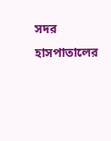সদর হাসপাতালের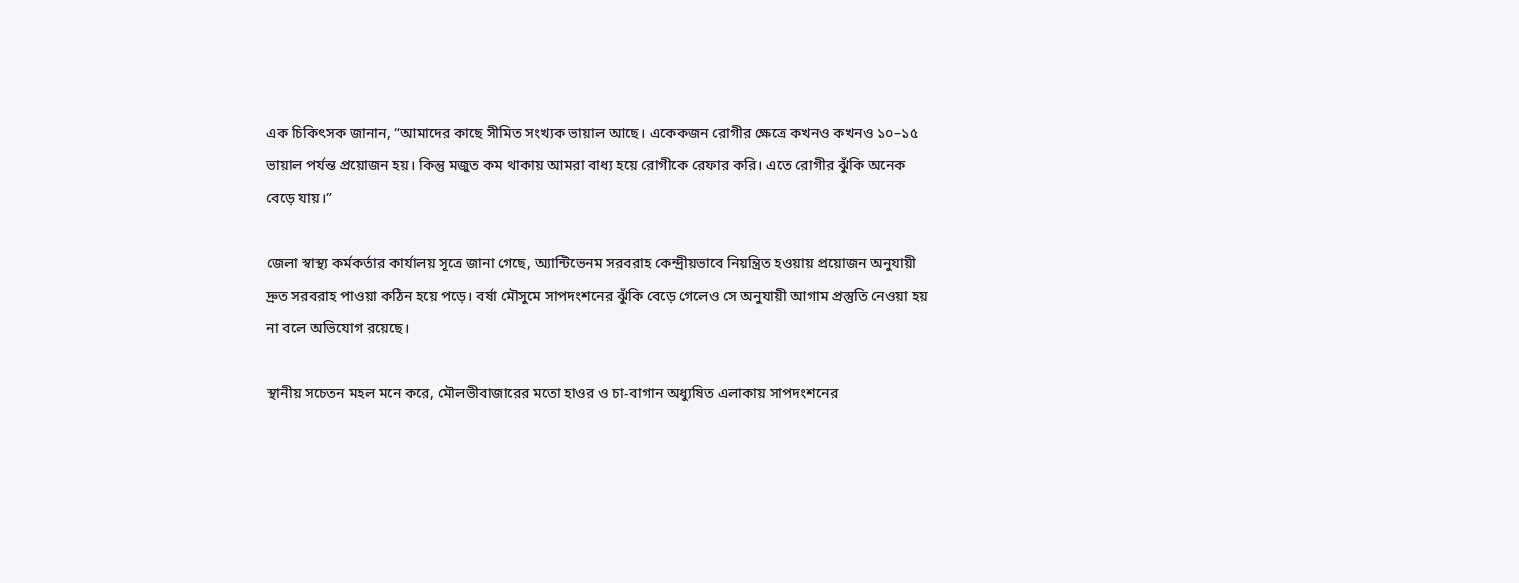এক চিকিৎসক জানান, “আমাদের কাছে সীমিত সংখ্যক ভায়াল আছে। একেকজন রোগীর ক্ষেত্রে কখনও কখনও ১০–১৫ ভায়াল পর্যন্ত প্রয়োজন হয়। কিন্তু মজুত কম থাকায় আমরা বাধ্য হয়ে রোগীকে রেফার করি। এতে রোগীর ঝুঁকি অনেক বেড়ে যায়।”

জেলা স্বাস্থ্য কর্মকর্তার কার্যালয় সূত্রে জানা গেছে, অ্যান্টিভেনম সরবরাহ কেন্দ্রীয়ভাবে নিয়ন্ত্রিত হওয়ায় প্রয়োজন অনুযায়ী দ্রুত সরবরাহ পাওয়া কঠিন হয়ে পড়ে। বর্ষা মৌসুমে সাপদংশনের ঝুঁকি বেড়ে গেলেও সে অনুযায়ী আগাম প্রস্তুতি নেওয়া হয় না বলে অভিযোগ রয়েছে।

স্থানীয় সচেতন মহল মনে করে, মৌলভীবাজারের মতো হাওর ও চা-বাগান অধ্যুষিত এলাকায় সাপদংশনের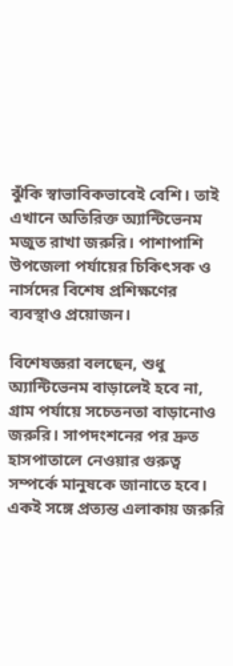ঝুঁকি স্বাভাবিকভাবেই বেশি। তাই এখানে অতিরিক্ত অ্যান্টিভেনম মজুত রাখা জরুরি। পাশাপাশি উপজেলা পর্যায়ের চিকিৎসক ও নার্সদের বিশেষ প্রশিক্ষণের ব্যবস্থাও প্রয়োজন।

বিশেষজ্ঞরা বলছেন, শুধু অ্যান্টিভেনম বাড়ালেই হবে না, গ্রাম পর্যায়ে সচেতনতা বাড়ানোও জরুরি। সাপদংশনের পর দ্রুত হাসপাতালে নেওয়ার গুরুত্ব সম্পর্কে মানুষকে জানাতে হবে। একই সঙ্গে প্রত্যন্ত এলাকায় জরুরি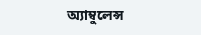অ্যাম্বুলেন্স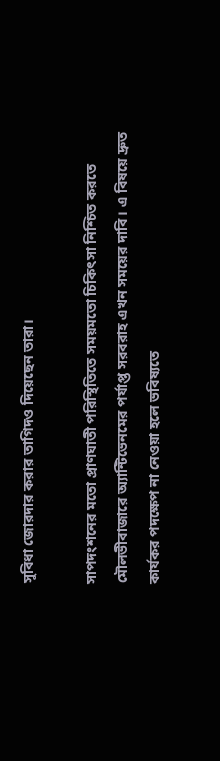সুবিধা জোরদার করার তাগিদও দিয়েছেন তারা।

সাপদংশনের মতো প্রাণঘাতী পরিস্থিতিতে সময়মতো চিকিৎসা নিশ্চিত করতে মৌলভীবাজারে অ্যান্টিভেনমের পর্যাপ্ত সরবরাহ এখন সময়ের দাবি। এ বিষয়ে দ্রুত কার্যকর পদক্ষেপ না নেওয়া হলে ভবিষ্যতে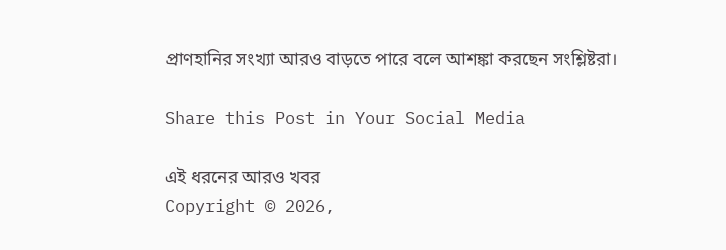প্রাণহানির সংখ্যা আরও বাড়তে পারে বলে আশঙ্কা করছেন সংশ্লিষ্টরা।

Share this Post in Your Social Media

এই ধরনের আরও খবর
Copyright © 2026,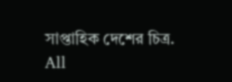সাপ্তাহিক দেশের চিত্র. All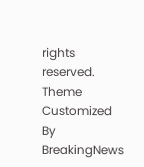rights reserved.
Theme Customized By BreakingNews